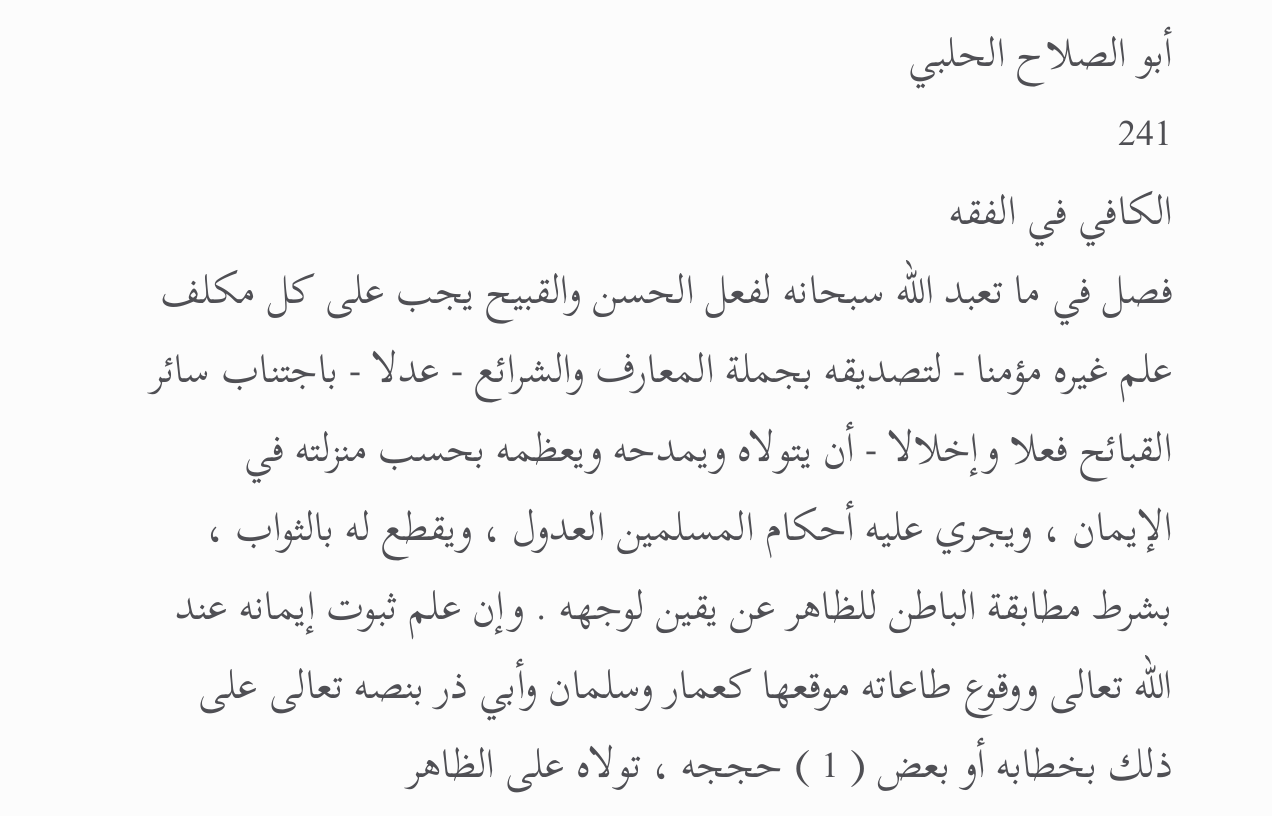أبو الصلاح الحلبي
241
الكافي في الفقه
فصل في ما تعبد الله سبحانه لفعل الحسن والقبيح يجب على كل مكلف علم غيره مؤمنا - لتصديقه بجملة المعارف والشرائع - عدلا - باجتناب سائر القبائح فعلا وإخلالا - أن يتولاه ويمدحه ويعظمه بحسب منزلته في الإيمان ، ويجري عليه أحكام المسلمين العدول ، ويقطع له بالثواب ، بشرط مطابقة الباطن للظاهر عن يقين لوجهه . وإن علم ثبوت إيمانه عند الله تعالى ووقوع طاعاته موقعها كعمار وسلمان وأبي ذر بنصه تعالى على ذلك بخطابه أو بعض ( 1 ) حججه ، تولاه على الظاهر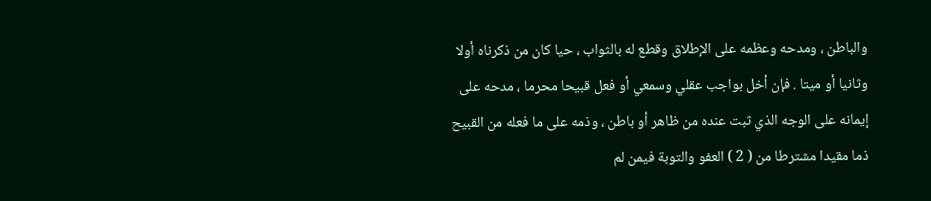والباطن ، ومدحه وعظمه على الإطلاق وقطع له بالثواب ، حيا كان من ذكرناه أولا وثانيا أو ميتا . فإن أخل بواجب عقلي وسمعي أو فعل قبيحا محرما ، مدحه على إيمانه على الوجه الذي ثبت عنده من ظاهر أو باطن ، وذمه على ما فعله من القبيح ذما مقيدا مشترطا من ( 2 ) العفو والتوبة فيمن لم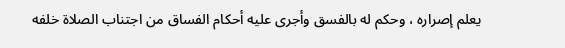يعلم إصراره ، وحكم له بالفسق وأجرى عليه أحكام الفساق من اجتناب الصلاة خلفه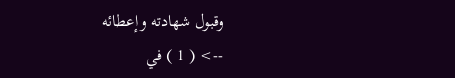وقبول شهادته وإعطائه
--> ( 1 ) في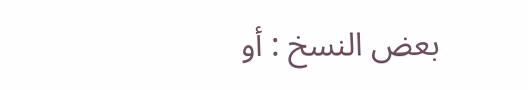بعض النسخ : أو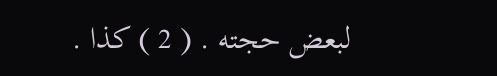لبعض حجته . ( 2 ) كذا .